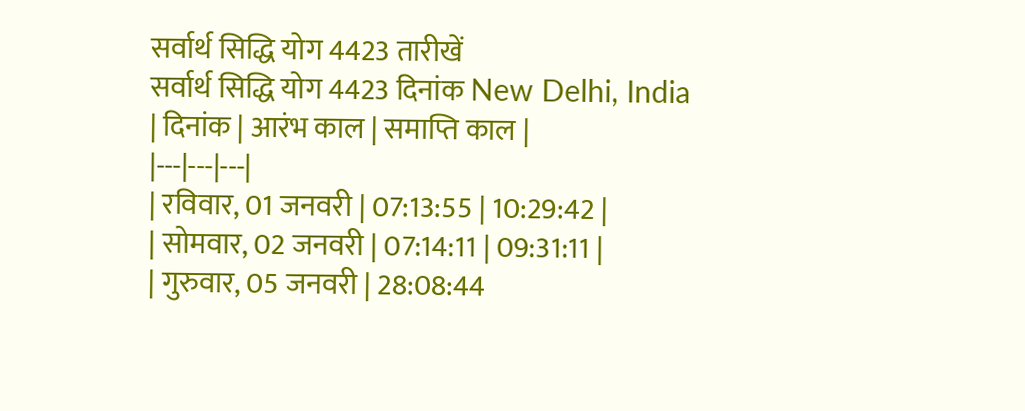सर्वार्थ सिद्धि योग 4423 तारीखें
सर्वार्थ सिद्धि योग 4423 दिनांक New Delhi, India
| दिनांक | आरंभ काल | समाप्ति काल |
|---|---|---|
| रविवार, 01 जनवरी | 07:13:55 | 10:29:42 |
| सोमवार, 02 जनवरी | 07:14:11 | 09:31:11 |
| गुरुवार, 05 जनवरी | 28:08:44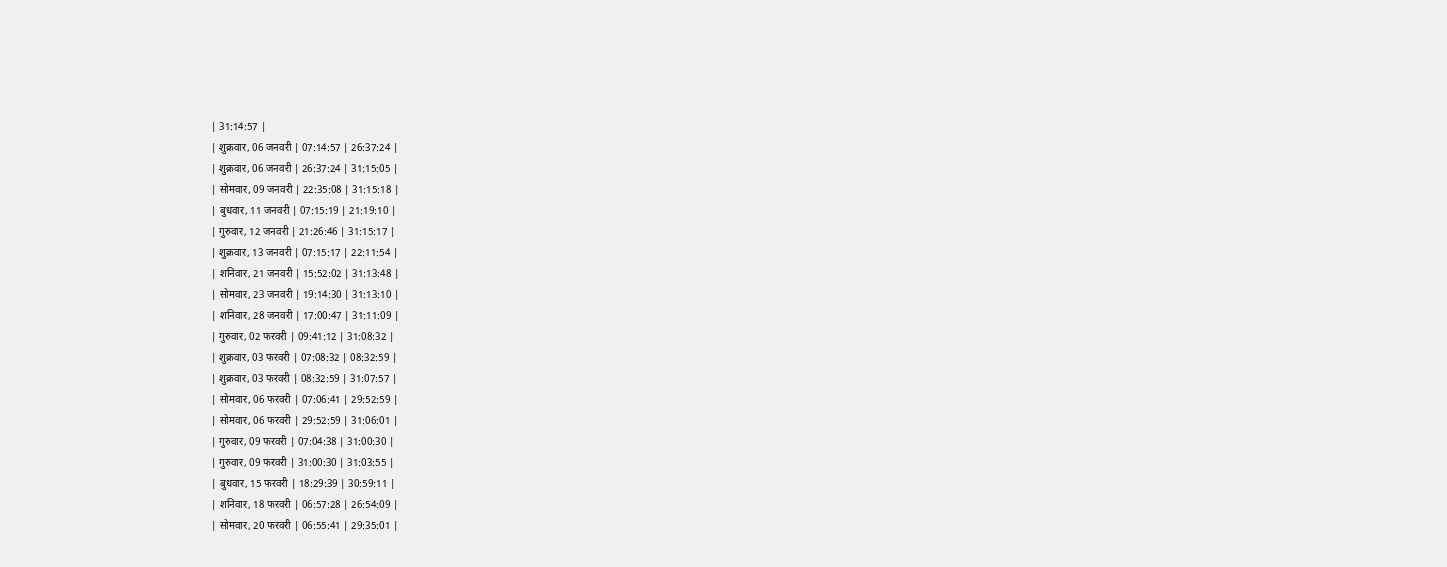| 31:14:57 |
| शुक्रवार, 06 जनवरी | 07:14:57 | 26:37:24 |
| शुक्रवार, 06 जनवरी | 26:37:24 | 31:15:05 |
| सोमवार, 09 जनवरी | 22:35:08 | 31:15:18 |
| बुधवार, 11 जनवरी | 07:15:19 | 21:19:10 |
| गुरुवार, 12 जनवरी | 21:26:46 | 31:15:17 |
| शुक्रवार, 13 जनवरी | 07:15:17 | 22:11:54 |
| शनिवार, 21 जनवरी | 15:52:02 | 31:13:48 |
| सोमवार, 23 जनवरी | 19:14:30 | 31:13:10 |
| शनिवार, 28 जनवरी | 17:00:47 | 31:11:09 |
| गुरुवार, 02 फरवरी | 09:41:12 | 31:08:32 |
| शुक्रवार, 03 फरवरी | 07:08:32 | 08:32:59 |
| शुक्रवार, 03 फरवरी | 08:32:59 | 31:07:57 |
| सोमवार, 06 फरवरी | 07:06:41 | 29:52:59 |
| सोमवार, 06 फरवरी | 29:52:59 | 31:06:01 |
| गुरुवार, 09 फरवरी | 07:04:38 | 31:00:30 |
| गुरुवार, 09 फरवरी | 31:00:30 | 31:03:55 |
| बुधवार, 15 फरवरी | 18:29:39 | 30:59:11 |
| शनिवार, 18 फरवरी | 06:57:28 | 26:54:09 |
| सोमवार, 20 फरवरी | 06:55:41 | 29:35:01 |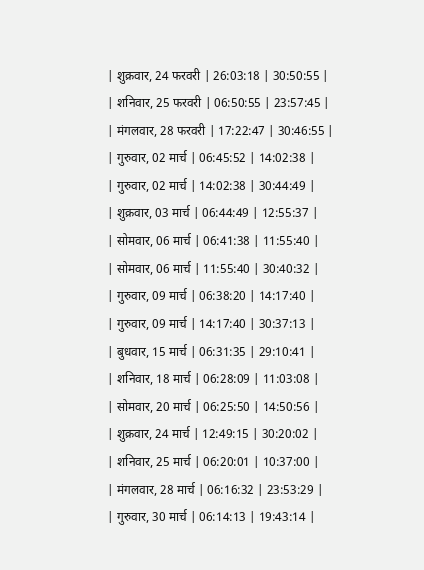| शुक्रवार, 24 फरवरी | 26:03:18 | 30:50:55 |
| शनिवार, 25 फरवरी | 06:50:55 | 23:57:45 |
| मंगलवार, 28 फरवरी | 17:22:47 | 30:46:55 |
| गुरुवार, 02 मार्च | 06:45:52 | 14:02:38 |
| गुरुवार, 02 मार्च | 14:02:38 | 30:44:49 |
| शुक्रवार, 03 मार्च | 06:44:49 | 12:55:37 |
| सोमवार, 06 मार्च | 06:41:38 | 11:55:40 |
| सोमवार, 06 मार्च | 11:55:40 | 30:40:32 |
| गुरुवार, 09 मार्च | 06:38:20 | 14:17:40 |
| गुरुवार, 09 मार्च | 14:17:40 | 30:37:13 |
| बुधवार, 15 मार्च | 06:31:35 | 29:10:41 |
| शनिवार, 18 मार्च | 06:28:09 | 11:03:08 |
| सोमवार, 20 मार्च | 06:25:50 | 14:50:56 |
| शुक्रवार, 24 मार्च | 12:49:15 | 30:20:02 |
| शनिवार, 25 मार्च | 06:20:01 | 10:37:00 |
| मंगलवार, 28 मार्च | 06:16:32 | 23:53:29 |
| गुरुवार, 30 मार्च | 06:14:13 | 19:43:14 |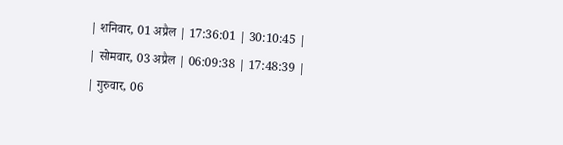| शनिवार, 01 अप्रैल | 17:36:01 | 30:10:45 |
| सोमवार, 03 अप्रैल | 06:09:38 | 17:48:39 |
| गुरुवार, 06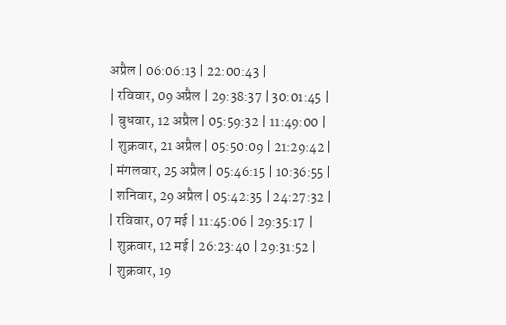अप्रैल | 06:06:13 | 22:00:43 |
| रविवार, 09 अप्रैल | 29:38:37 | 30:01:45 |
| बुधवार, 12 अप्रैल | 05:59:32 | 11:49:00 |
| शुक्रवार, 21 अप्रैल | 05:50:09 | 21:29:42 |
| मंगलवार, 25 अप्रैल | 05:46:15 | 10:36:55 |
| शनिवार, 29 अप्रैल | 05:42:35 | 24:27:32 |
| रविवार, 07 मई | 11:45:06 | 29:35:17 |
| शुक्रवार, 12 मई | 26:23:40 | 29:31:52 |
| शुक्रवार, 19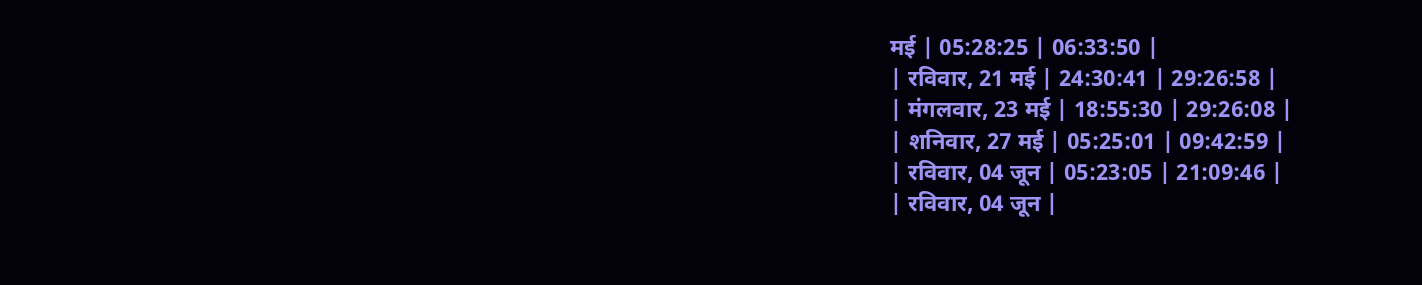मई | 05:28:25 | 06:33:50 |
| रविवार, 21 मई | 24:30:41 | 29:26:58 |
| मंगलवार, 23 मई | 18:55:30 | 29:26:08 |
| शनिवार, 27 मई | 05:25:01 | 09:42:59 |
| रविवार, 04 जून | 05:23:05 | 21:09:46 |
| रविवार, 04 जून |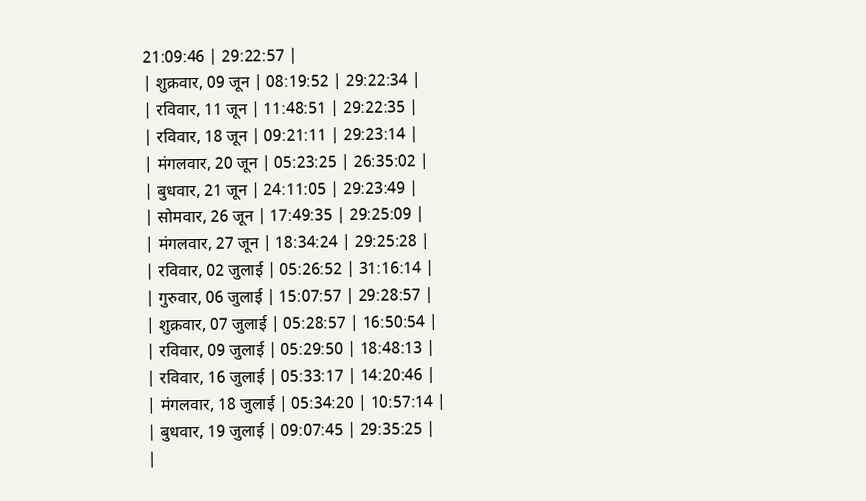21:09:46 | 29:22:57 |
| शुक्रवार, 09 जून | 08:19:52 | 29:22:34 |
| रविवार, 11 जून | 11:48:51 | 29:22:35 |
| रविवार, 18 जून | 09:21:11 | 29:23:14 |
| मंगलवार, 20 जून | 05:23:25 | 26:35:02 |
| बुधवार, 21 जून | 24:11:05 | 29:23:49 |
| सोमवार, 26 जून | 17:49:35 | 29:25:09 |
| मंगलवार, 27 जून | 18:34:24 | 29:25:28 |
| रविवार, 02 जुलाई | 05:26:52 | 31:16:14 |
| गुरुवार, 06 जुलाई | 15:07:57 | 29:28:57 |
| शुक्रवार, 07 जुलाई | 05:28:57 | 16:50:54 |
| रविवार, 09 जुलाई | 05:29:50 | 18:48:13 |
| रविवार, 16 जुलाई | 05:33:17 | 14:20:46 |
| मंगलवार, 18 जुलाई | 05:34:20 | 10:57:14 |
| बुधवार, 19 जुलाई | 09:07:45 | 29:35:25 |
|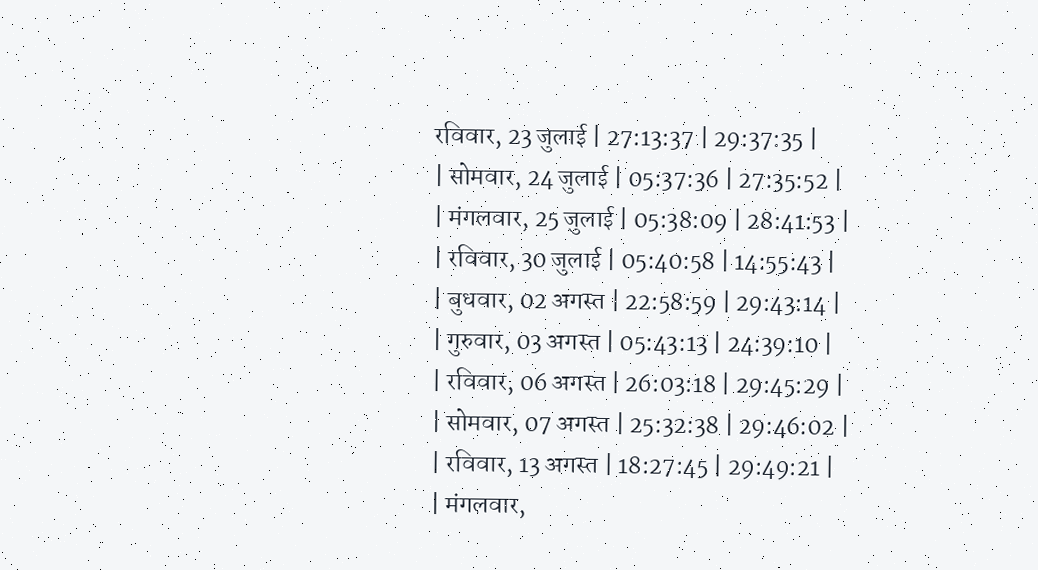रविवार, 23 जुलाई | 27:13:37 | 29:37:35 |
| सोमवार, 24 जुलाई | 05:37:36 | 27:35:52 |
| मंगलवार, 25 जुलाई | 05:38:09 | 28:41:53 |
| रविवार, 30 जुलाई | 05:40:58 | 14:55:43 |
| बुधवार, 02 अगस्त | 22:58:59 | 29:43:14 |
| गुरुवार, 03 अगस्त | 05:43:13 | 24:39:10 |
| रविवार, 06 अगस्त | 26:03:18 | 29:45:29 |
| सोमवार, 07 अगस्त | 25:32:38 | 29:46:02 |
| रविवार, 13 अगस्त | 18:27:45 | 29:49:21 |
| मंगलवार,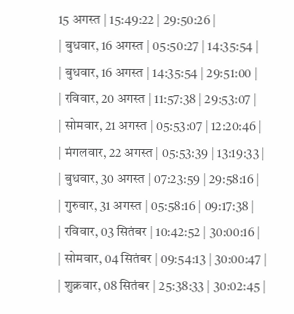15 अगस्त | 15:49:22 | 29:50:26 |
| बुधवार, 16 अगस्त | 05:50:27 | 14:35:54 |
| बुधवार, 16 अगस्त | 14:35:54 | 29:51:00 |
| रविवार, 20 अगस्त | 11:57:38 | 29:53:07 |
| सोमवार, 21 अगस्त | 05:53:07 | 12:20:46 |
| मंगलवार, 22 अगस्त | 05:53:39 | 13:19:33 |
| बुधवार, 30 अगस्त | 07:23:59 | 29:58:16 |
| गुरुवार, 31 अगस्त | 05:58:16 | 09:17:38 |
| रविवार, 03 सितंबर | 10:42:52 | 30:00:16 |
| सोमवार, 04 सितंबर | 09:54:13 | 30:00:47 |
| शुक्रवार, 08 सितंबर | 25:38:33 | 30:02:45 |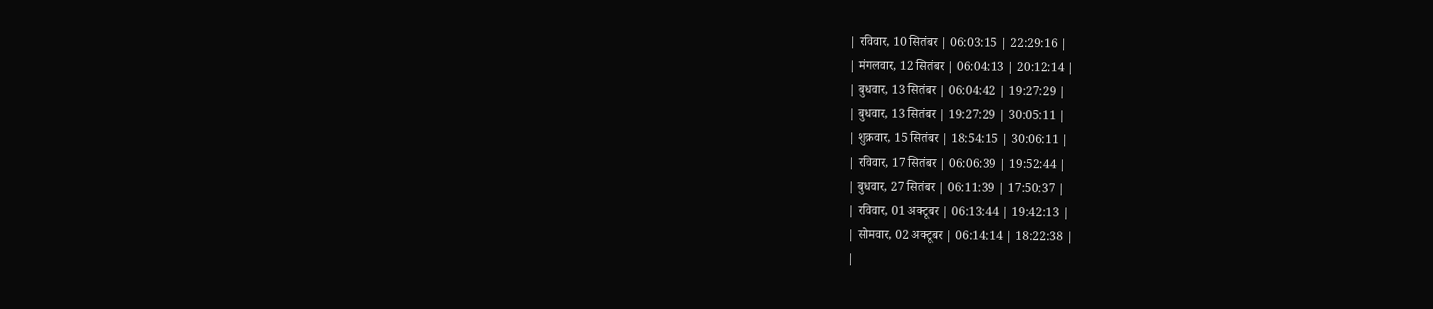| रविवार, 10 सितंबर | 06:03:15 | 22:29:16 |
| मंगलवार, 12 सितंबर | 06:04:13 | 20:12:14 |
| बुधवार, 13 सितंबर | 06:04:42 | 19:27:29 |
| बुधवार, 13 सितंबर | 19:27:29 | 30:05:11 |
| शुक्रवार, 15 सितंबर | 18:54:15 | 30:06:11 |
| रविवार, 17 सितंबर | 06:06:39 | 19:52:44 |
| बुधवार, 27 सितंबर | 06:11:39 | 17:50:37 |
| रविवार, 01 अक्टूबर | 06:13:44 | 19:42:13 |
| सोमवार, 02 अक्टूबर | 06:14:14 | 18:22:38 |
|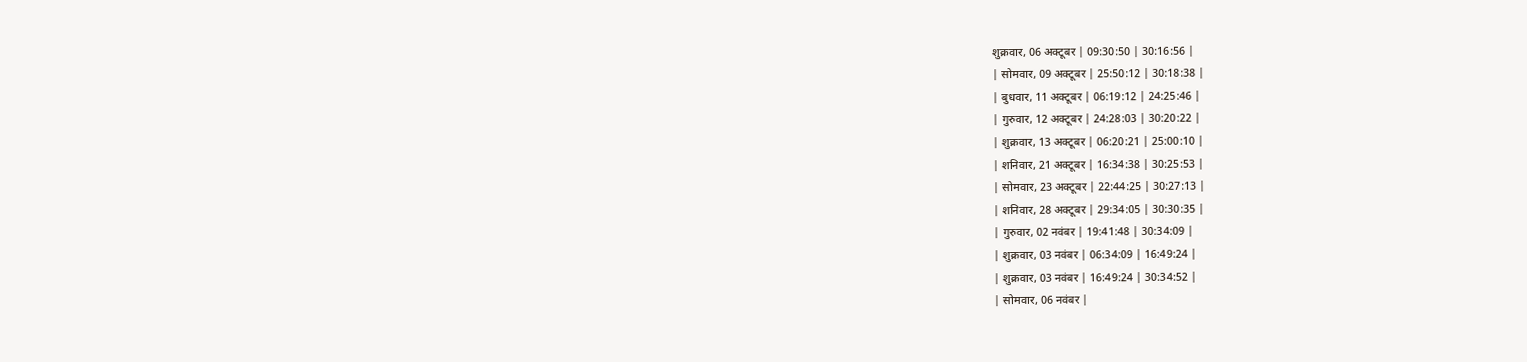शुक्रवार, 06 अक्टूबर | 09:30:50 | 30:16:56 |
| सोमवार, 09 अक्टूबर | 25:50:12 | 30:18:38 |
| बुधवार, 11 अक्टूबर | 06:19:12 | 24:25:46 |
| गुरुवार, 12 अक्टूबर | 24:28:03 | 30:20:22 |
| शुक्रवार, 13 अक्टूबर | 06:20:21 | 25:00:10 |
| शनिवार, 21 अक्टूबर | 16:34:38 | 30:25:53 |
| सोमवार, 23 अक्टूबर | 22:44:25 | 30:27:13 |
| शनिवार, 28 अक्टूबर | 29:34:05 | 30:30:35 |
| गुरुवार, 02 नवंबर | 19:41:48 | 30:34:09 |
| शुक्रवार, 03 नवंबर | 06:34:09 | 16:49:24 |
| शुक्रवार, 03 नवंबर | 16:49:24 | 30:34:52 |
| सोमवार, 06 नवंबर |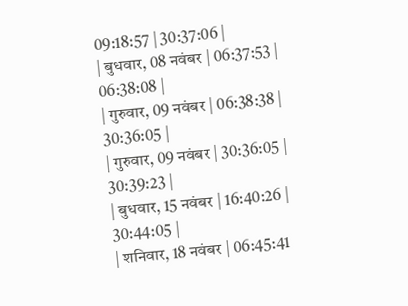09:18:57 | 30:37:06 |
| बुधवार, 08 नवंबर | 06:37:53 | 06:38:08 |
| गुरुवार, 09 नवंबर | 06:38:38 | 30:36:05 |
| गुरुवार, 09 नवंबर | 30:36:05 | 30:39:23 |
| बुधवार, 15 नवंबर | 16:40:26 | 30:44:05 |
| शनिवार, 18 नवंबर | 06:45:41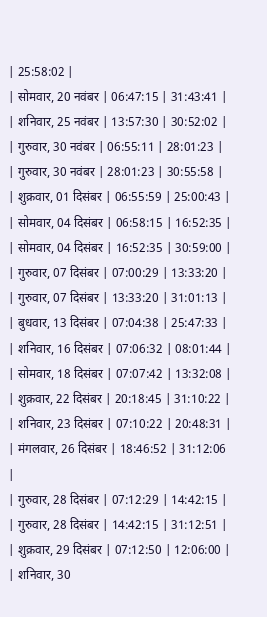| 25:58:02 |
| सोमवार, 20 नवंबर | 06:47:15 | 31:43:41 |
| शनिवार, 25 नवंबर | 13:57:30 | 30:52:02 |
| गुरुवार, 30 नवंबर | 06:55:11 | 28:01:23 |
| गुरुवार, 30 नवंबर | 28:01:23 | 30:55:58 |
| शुक्रवार, 01 दिसंबर | 06:55:59 | 25:00:43 |
| सोमवार, 04 दिसंबर | 06:58:15 | 16:52:35 |
| सोमवार, 04 दिसंबर | 16:52:35 | 30:59:00 |
| गुरुवार, 07 दिसंबर | 07:00:29 | 13:33:20 |
| गुरुवार, 07 दिसंबर | 13:33:20 | 31:01:13 |
| बुधवार, 13 दिसंबर | 07:04:38 | 25:47:33 |
| शनिवार, 16 दिसंबर | 07:06:32 | 08:01:44 |
| सोमवार, 18 दिसंबर | 07:07:42 | 13:32:08 |
| शुक्रवार, 22 दिसंबर | 20:18:45 | 31:10:22 |
| शनिवार, 23 दिसंबर | 07:10:22 | 20:48:31 |
| मंगलवार, 26 दिसंबर | 18:46:52 | 31:12:06 |
| गुरुवार, 28 दिसंबर | 07:12:29 | 14:42:15 |
| गुरुवार, 28 दिसंबर | 14:42:15 | 31:12:51 |
| शुक्रवार, 29 दिसंबर | 07:12:50 | 12:06:00 |
| शनिवार, 30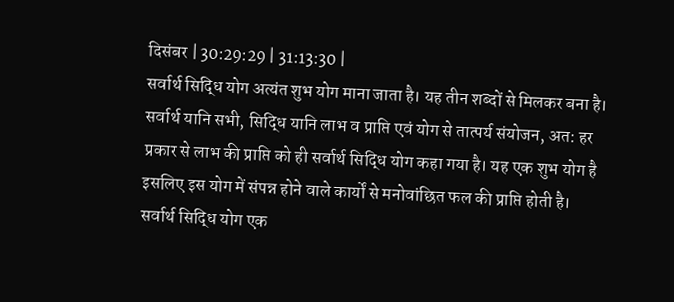दिसंबर | 30:29:29 | 31:13:30 |
सर्वार्थ सिद्धि योग अत्यंत शुभ योग माना जाता है। यह तीन शब्दों से मिलकर बना है। सर्वार्थ यानि सभी, सिद्धि यानि लाभ व प्राप्ति एवं योग से तात्पर्य संयोजन, अत: हर प्रकार से लाभ की प्राप्ति को ही सर्वार्थ सिद्धि योग कहा गया है। यह एक शुभ योग है इसलिए इस योग में संपन्न होने वाले कार्यों से मनोवांछित फल की प्राप्ति होती है।
सर्वार्थ सिद्धि योग एक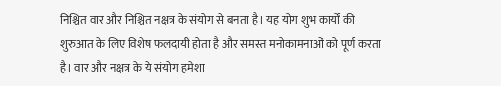निश्चित वार और निश्चित नक्षत्र के संयोग से बनता है। यह योग शुभ कार्यों की शुरुआत के लिए विशेष फलदायी होता है और समस्त मनोकामनाओं को पूर्ण करता है। वार और नक्षत्र के ये संयोग हमेशा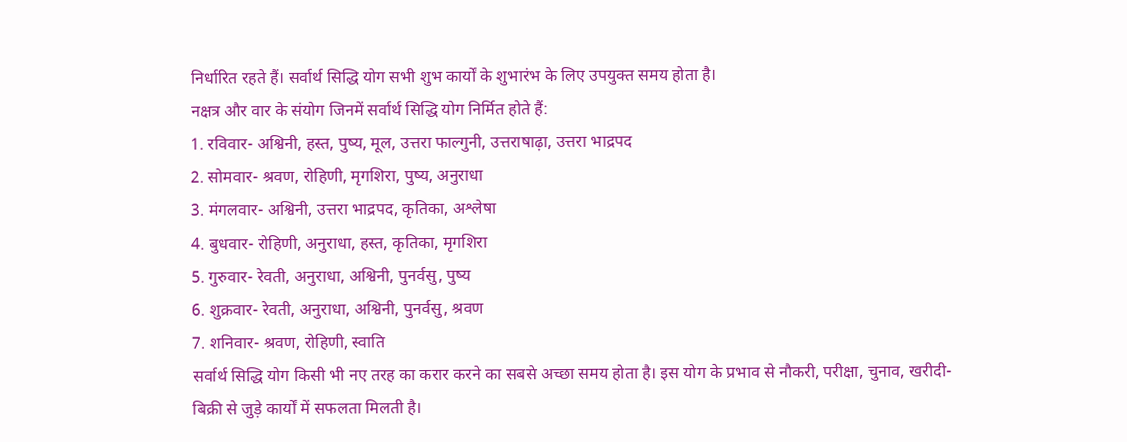निर्धारित रहते हैं। सर्वार्थ सिद्धि योग सभी शुभ कार्यों के शुभारंभ के लिए उपयुक्त समय होता है।
नक्षत्र और वार के संयोग जिनमें सर्वार्थ सिद्धि योग निर्मित होते हैं:
1. रविवार- अश्विनी, हस्त, पुष्य, मूल, उत्तरा फाल्गुनी, उत्तराषाढ़ा, उत्तरा भाद्रपद
2. सोमवार- श्रवण, रोहिणी, मृगशिरा, पुष्य, अनुराधा
3. मंगलवार- अश्विनी, उत्तरा भाद्रपद, कृतिका, अश्लेषा
4. बुधवार- रोहिणी, अनुराधा, हस्त, कृतिका, मृगशिरा
5. गुरुवार- रेवती, अनुराधा, अश्विनी, पुनर्वसु, पुष्य
6. शुक्रवार- रेवती, अनुराधा, अश्विनी, पुनर्वसु, श्रवण
7. शनिवार- श्रवण, रोहिणी, स्वाति
सर्वार्थ सिद्धि योग किसी भी नए तरह का करार करने का सबसे अच्छा समय होता है। इस योग के प्रभाव से नौकरी, परीक्षा, चुनाव, खरीदी-बिक्री से जुड़े कार्यों में सफलता मिलती है।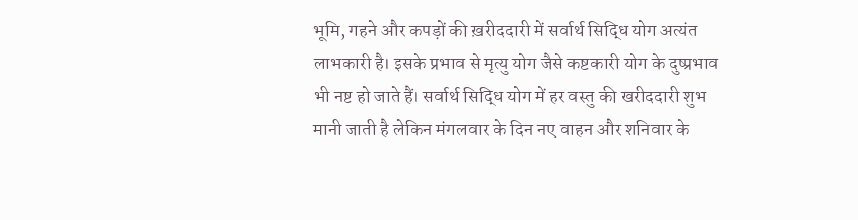भूमि, गहने और कपड़ों की ख़रीददारी में सर्वार्थ सिद्धि योग अत्यंत लाभकारी है। इसके प्रभाव से मृत्यु योग जैसे कष्टकारी योग के दुष्प्रभाव भी नष्ट हो जाते हैं। सर्वार्थ सिद्धि योग में हर वस्तु की खरीददारी शुभ मानी जाती है लेकिन मंगलवार के दिन नए वाहन और शनिवार के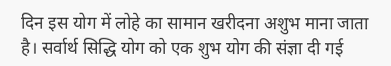दिन इस योग में लोहे का सामान खरीदना अशुभ माना जाता है। सर्वार्थ सिद्धि योग को एक शुभ योग की संज्ञा दी गई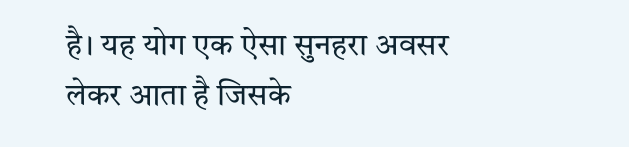है। यह योग एक ऐसा सुनहरा अवसर लेकर आता है जिसके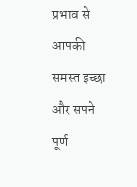प्रभाव से आपकी समस्त इच्छा और सपने पूर्ण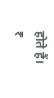होते हैं।
₹